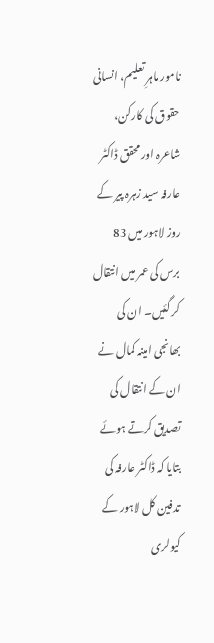نامور ماہرِ تعلیم، انسانی حقوق کی کارکن، شاعرہ اور محقق ڈاکٹر عارفہ سید زہرہ پیر کے روز لاہور میں 83 برس کی عمر میں انتقال کر گئیں۔ ان کی بھانجی امینہ کمال نے ان کے انتقال کی تصدیق کرتے ہوئے بتایا کہ ڈاکٹر عارفہ کی تدفین کل لاہور کے کیولری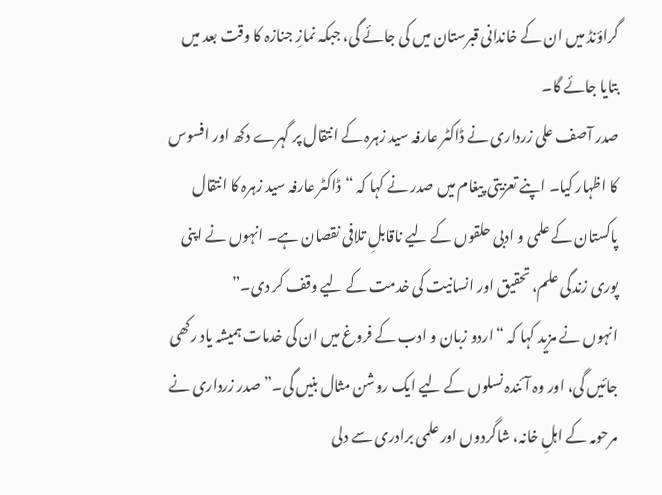گراؤنڈ میں ان کے خاندانی قبرستان میں کی جائے گی، جبکہ نمازِ جنازہ کا وقت بعد میں بتایا جائے گا۔
صدر آصف علی زرداری نے ڈاکٹر عارفہ سید زہرہ کے انتقال پر گہرے دکھ اور افسوس کا اظہار کیا۔ اپنے تعزیتی پیغام میں صدر نے کہا کہ “ڈاکٹر عارفہ سید زہرہ کا انتقال پاکستان کے علمی و ادبی حلقوں کے لیے ناقابلِ تلافی نقصان ہے۔ انہوں نے اپنی پوری زندگی علم، تحقیق اور انسانیت کی خدمت کے لیے وقف کر دی۔”
انہوں نے مزید کہا کہ “اردو زبان و ادب کے فروغ میں ان کی خدمات ہمیشہ یاد رکھی جائیں گی، اور وہ آئندہ نسلوں کے لیے ایک روشن مثال بنیں گی۔” صدر زرداری نے مرحومہ کے اہلِ خانہ، شاگردوں اور علمی برادری سے دلی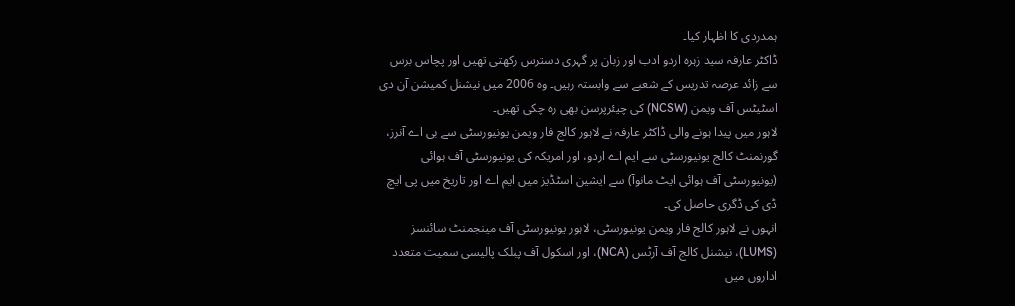ہمدردی کا اظہار کیا۔
ڈاکٹر عارفہ سید زہرہ اردو ادب اور زبان پر گہری دسترس رکھتی تھیں اور پچاس برس سے زائد عرصہ تدریس کے شعبے سے وابستہ رہیں۔ وہ 2006 میں نیشنل کمیشن آن دی اسٹیٹس آف ویمن (NCSW) کی چیئرپرسن بھی رہ چکی تھیں۔
لاہور میں پیدا ہونے والی ڈاکٹر عارفہ نے لاہور کالج فار ویمن یونیورسٹی سے بی اے آنرز، گورنمنٹ کالج یونیورسٹی سے ایم اے اردو، اور امریکہ کی یونیورسٹی آف ہوائی (یونیورسٹی آف ہوائی ایٹ مانوآ) سے ایشین اسٹڈیز میں ایم اے اور تاریخ میں پی ایچ ڈی کی ڈگری حاصل کی۔
انہوں نے لاہور کالج فار ویمن یونیورسٹی، لاہور یونیورسٹی آف مینجمنٹ سائنسز (LUMS)، نیشنل کالج آف آرٹس (NCA)، اور اسکول آف پبلک پالیسی سمیت متعدد اداروں میں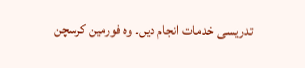تدریسی خدمات انجام دیں۔ وہ فورمین کرسچن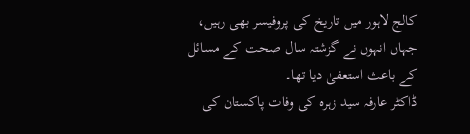کالج لاہور میں تاریخ کی پروفیسر بھی رہیں، جہاں انہوں نے گزشتہ سال صحت کے مسائل کے باعث استعفیٰ دیا تھا۔
ڈاکٹر عارفہ سید زہرہ کی وفات پاکستان کی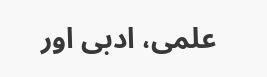علمی، ادبی اور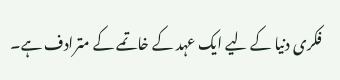فکری دنیا کے لیے ایک عہد کے خاتمے کے مترادف ہے۔